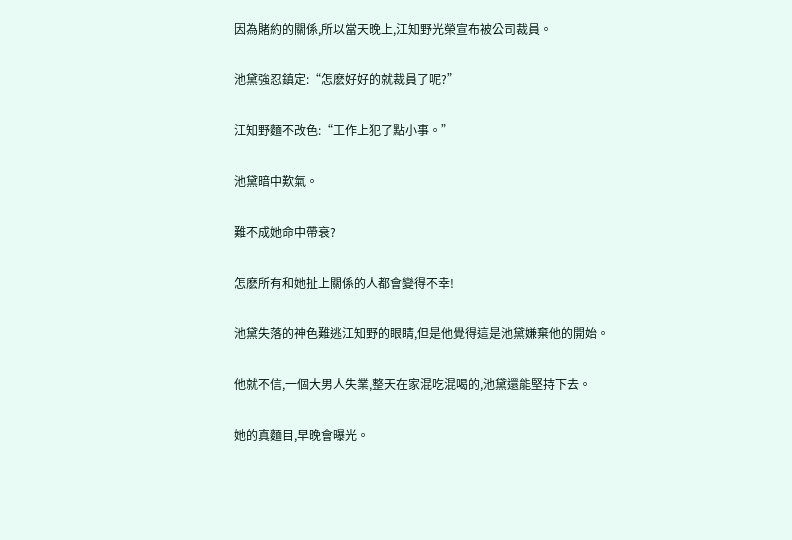因為賭約的關係,所以當天晚上,江知野光榮宣布被公司裁員。

池黛強忍鎮定:“怎麽好好的就裁員了呢?”

江知野麵不改色:“工作上犯了點小事。”

池黛暗中歎氣。

難不成她命中帶衰?

怎麽所有和她扯上關係的人都會變得不幸!

池黛失落的神色難逃江知野的眼睛,但是他覺得這是池黛嫌棄他的開始。

他就不信,一個大男人失業,整天在家混吃混喝的,池黛還能堅持下去。

她的真麵目,早晚會曝光。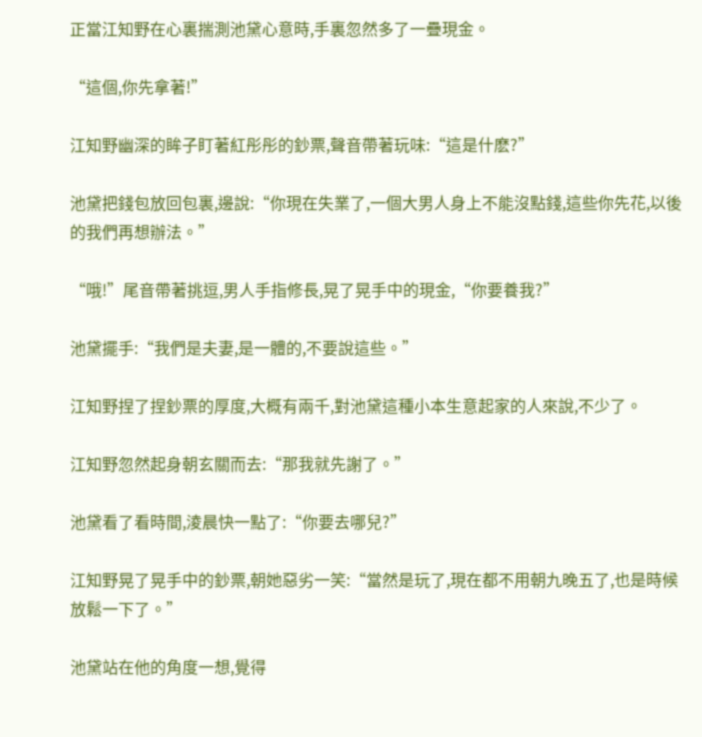正當江知野在心裏揣測池黛心意時,手裏忽然多了一疊現金。

“這個,你先拿著!”

江知野幽深的眸子盯著紅彤彤的鈔票,聲音帶著玩味:“這是什麽?”

池黛把錢包放回包裏,邊說:“你現在失業了,一個大男人身上不能沒點錢,這些你先花,以後的我們再想辦法。”

“哦!”尾音帶著挑逗,男人手指修長,晃了晃手中的現金,“你要養我?”

池黛擺手:“我們是夫妻,是一體的,不要說這些。”

江知野捏了捏鈔票的厚度,大概有兩千,對池黛這種小本生意起家的人來說,不少了。

江知野忽然起身朝玄關而去:“那我就先謝了。”

池黛看了看時間,淩晨快一點了:“你要去哪兒?”

江知野晃了晃手中的鈔票,朝她惡劣一笑:“當然是玩了,現在都不用朝九晚五了,也是時候放鬆一下了。”

池黛站在他的角度一想,覺得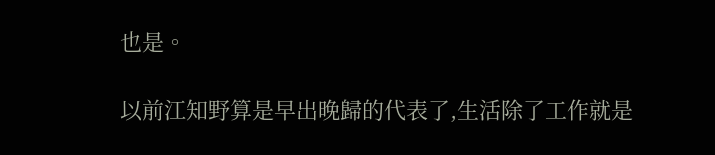也是。

以前江知野算是早出晚歸的代表了,生活除了工作就是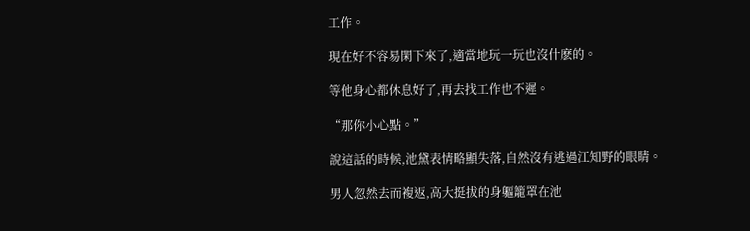工作。

現在好不容易閑下來了,適當地玩一玩也沒什麽的。

等他身心都休息好了,再去找工作也不遲。

“那你小心點。”

說這話的時候,池黛表情略顯失落,自然沒有逃過江知野的眼睛。

男人忽然去而複返,高大挺拔的身軀籠罩在池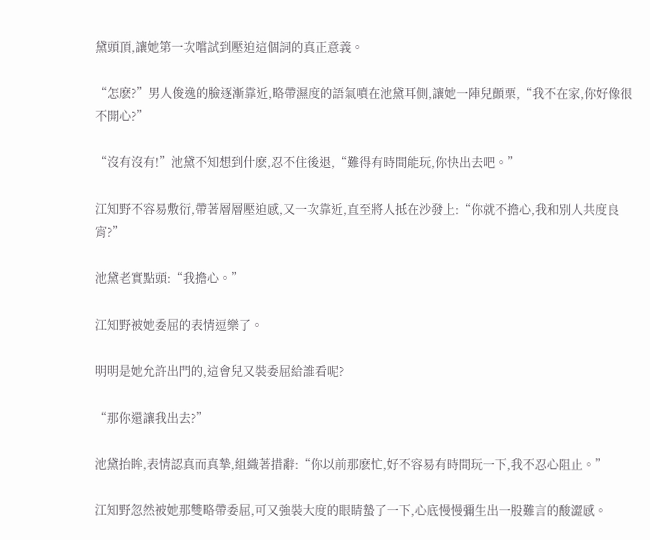黛頭頂,讓她第一次嚐試到壓迫這個詞的真正意義。

“怎麽?”男人俊逸的臉逐漸靠近,略帶濕度的語氣噴在池黛耳側,讓她一陣兒顫栗,“我不在家,你好像很不開心?”

“沒有沒有!”池黛不知想到什麽,忍不住後退,“難得有時間能玩,你快出去吧。”

江知野不容易敷衍,帶著層層壓迫感,又一次靠近,直至將人抵在沙發上:“你就不擔心,我和別人共度良宵?”

池黛老實點頭:“我擔心。”

江知野被她委屈的表情逗樂了。

明明是她允許出門的,這會兒又裝委屈給誰看呢?

“那你還讓我出去?”

池黛抬眸,表情認真而真摯,組織著措辭:“你以前那麽忙,好不容易有時間玩一下,我不忍心阻止。”

江知野忽然被她那雙略帶委屈,可又強裝大度的眼睛蟄了一下,心底慢慢彌生出一股難言的酸澀感。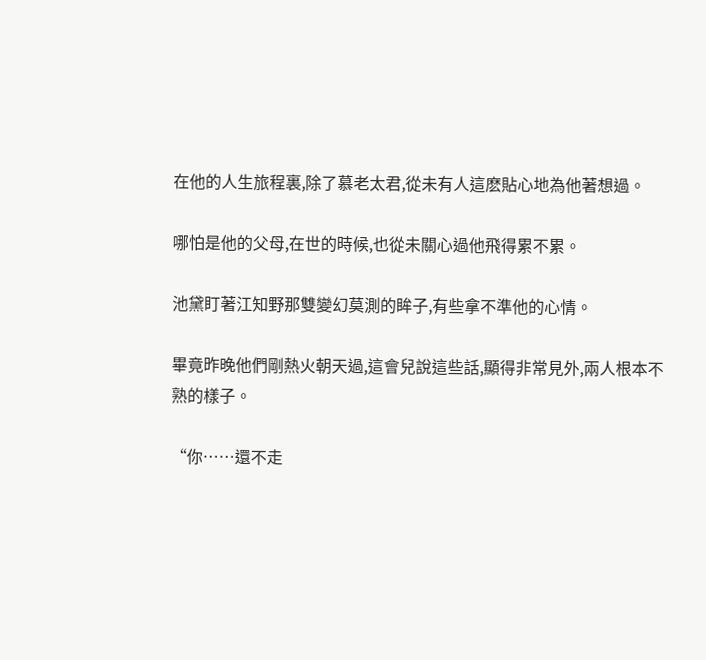在他的人生旅程裏,除了慕老太君,從未有人這麽貼心地為他著想過。

哪怕是他的父母,在世的時候,也從未關心過他飛得累不累。

池黛盯著江知野那雙變幻莫測的眸子,有些拿不準他的心情。

畢竟昨晚他們剛熱火朝天過,這會兒說這些話,顯得非常見外,兩人根本不熟的樣子。

“你……還不走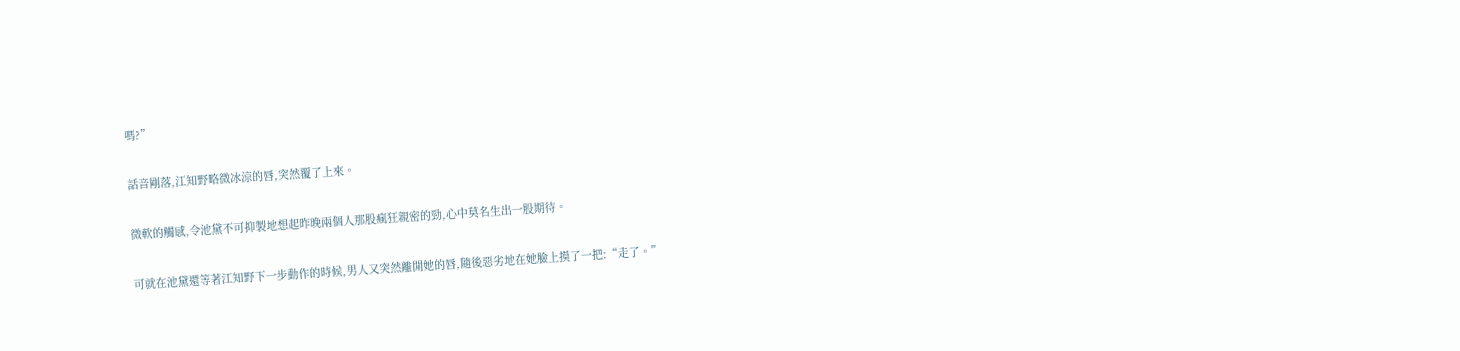嗎?”

話音剛落,江知野略微冰涼的唇,突然覆了上來。

微軟的觸感,令池黛不可抑製地想起昨晚兩個人那股瘋狂親密的勁,心中莫名生出一股期待。

可就在池黛還等著江知野下一步動作的時候,男人又突然離開她的唇,隨後惡劣地在她臉上摸了一把:“走了。”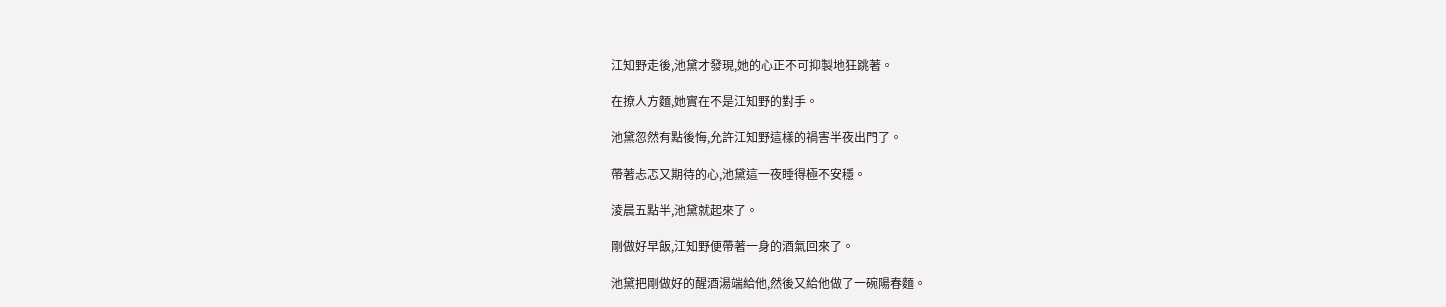江知野走後,池黛才發現,她的心正不可抑製地狂跳著。

在撩人方麵,她實在不是江知野的對手。

池黛忽然有點後悔,允許江知野這樣的禍害半夜出門了。

帶著忐忑又期待的心,池黛這一夜睡得極不安穩。

淩晨五點半,池黛就起來了。

剛做好早飯,江知野便帶著一身的酒氣回來了。

池黛把剛做好的醒酒湯端給他,然後又給他做了一碗陽春麵。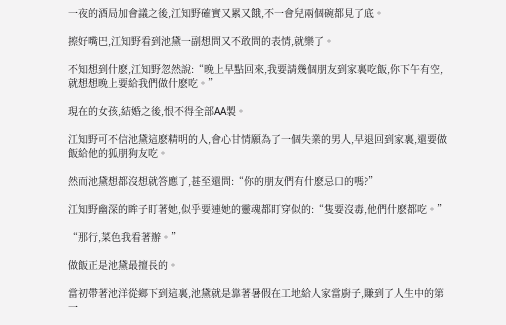一夜的酒局加會議之後,江知野確實又累又餓,不一會兒兩個碗都見了底。

擦好嘴巴,江知野看到池黛一副想問又不敢問的表情,就樂了。

不知想到什麽,江知野忽然說:“晚上早點回來,我要請幾個朋友到家裏吃飯,你下午有空,就想想晚上要給我們做什麽吃。”

現在的女孩,結婚之後,恨不得全部AA製。

江知野可不信池黛這麽精明的人,會心甘情願為了一個失業的男人,早退回到家裏,還要做飯給他的狐朋狗友吃。

然而池黛想都沒想就答應了,甚至還問:“你的朋友們有什麽忌口的嗎?”

江知野幽深的眸子盯著她,似乎要連她的靈魂都盯穿似的:“隻要沒毒,他們什麽都吃。”

“那行,菜色我看著辦。”

做飯正是池黛最擅長的。

當初帶著池洋從鄉下到這裏,池黛就是靠著暑假在工地給人家當廚子,賺到了人生中的第一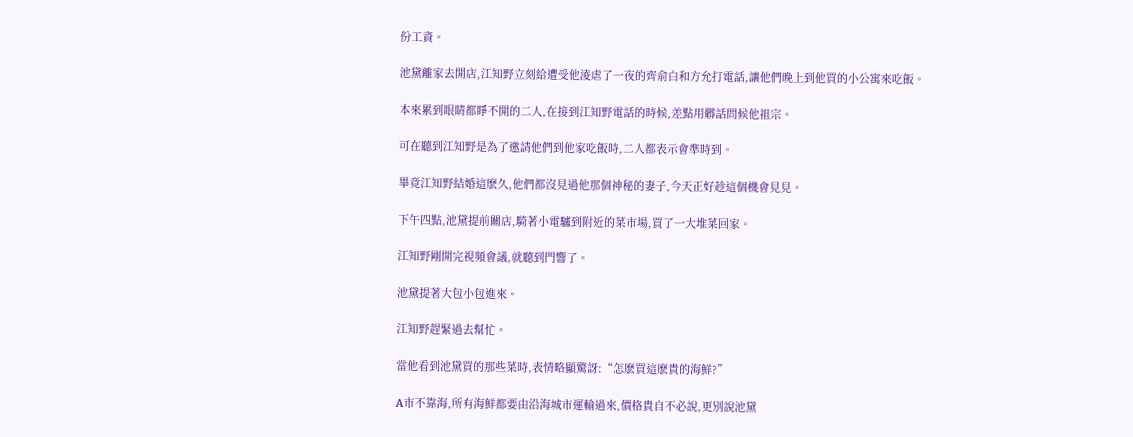份工資。

池黛離家去開店,江知野立刻給遭受他淩虐了一夜的齊俞白和方允打電話,讓他們晚上到他買的小公寓來吃飯。

本來累到眼睛都睜不開的二人,在接到江知野電話的時候,差點用髒話問候他祖宗。

可在聽到江知野是為了邀請他們到他家吃飯時,二人都表示會準時到。

畢竟江知野結婚這麽久,他們都沒見過他那個神秘的妻子,今天正好趁這個機會見見。

下午四點,池黛提前關店,騎著小電驢到附近的菜市場,買了一大堆菜回家。

江知野剛開完視頻會議,就聽到門響了。

池黛提著大包小包進來。

江知野趕緊過去幫忙。

當他看到池黛買的那些菜時,表情略顯驚訝:“怎麽買這麽貴的海鮮?”

A市不靠海,所有海鮮都要由沿海城市運輸過來,價格貴自不必說,更別說池黛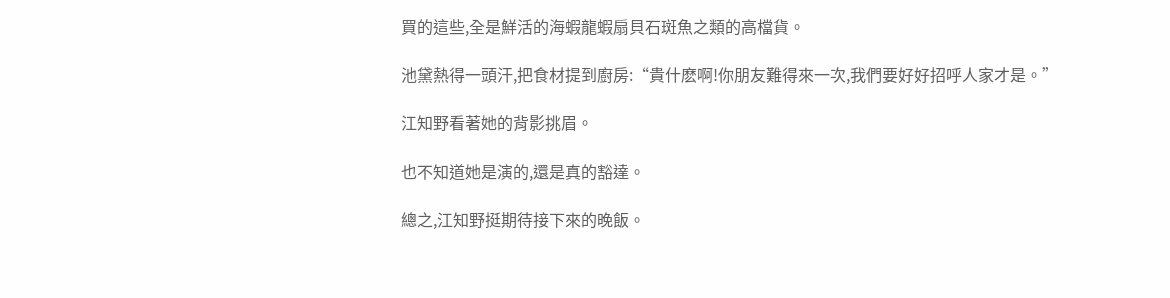買的這些,全是鮮活的海蝦龍蝦扇貝石斑魚之類的高檔貨。

池黛熱得一頭汗,把食材提到廚房:“貴什麽啊!你朋友難得來一次,我們要好好招呼人家才是。”

江知野看著她的背影挑眉。

也不知道她是演的,還是真的豁達。

總之,江知野挺期待接下來的晚飯。